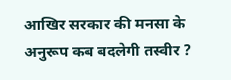आखिर सरकार की मनसा के अनुरूप कब बदलेगी तस्वीर ?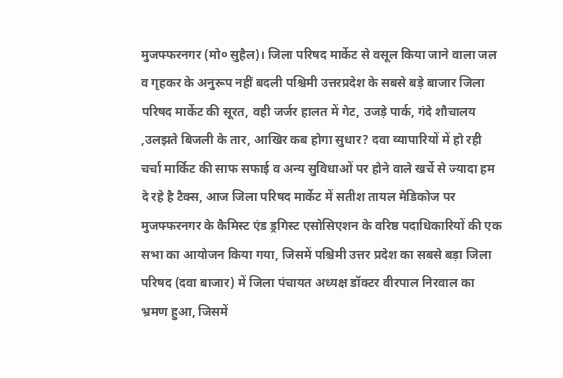मुजफ्फरनगर (मो० सुहैल)। जिला परिषद मार्केट से वसूल किया जाने वाला जल व गृहकर के अनुरूप नहीं बदली पश्चिमी उत्तरप्रदेश के सबसे बड़े बाजार जिला परिषद मार्केट की सूरत, वही जर्जर हालत में गेट, उजड़े पार्क, गंदे शौचालय ,उलझते बिजली के तार, आखिर कब होगा सुधार? दवा व्यापारियों में हो रही चर्चा मार्किट की साफ सफाई व अन्य सुविधाओं पर होने वाले खर्चे से ज्यादा हम दे रहे है टैक्स, आज जिला परिषद मार्केट में सतीश तायल मेडिकोज पर मुजफ्फरनगर के कैमिस्ट एंड ड्रगिस्ट एसोसिएशन के वरिष्ठ पदाधिकारियों की एक सभा का आयोजन किया गया, जिसमें पश्चिमी उत्तर प्रदेश का सबसे बड़ा जिला परिषद (दवा बाजार) में जिला पंचायत अध्यक्ष डॉक्टर वीरपाल निरवाल का भ्रमण हुआ, जिसमें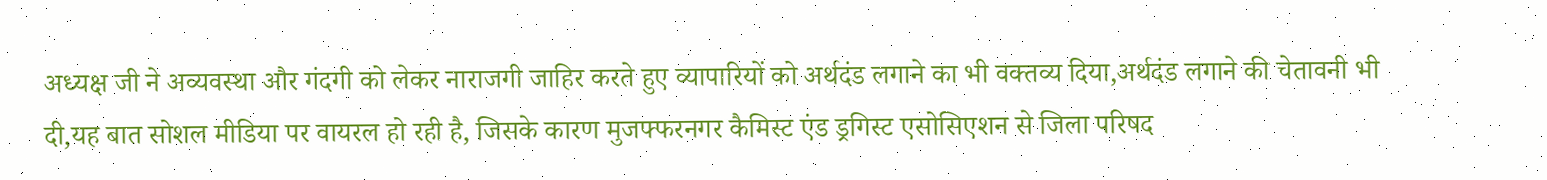अध्यक्ष जी ने अव्यवस्था और गंदगी को लेकर नाराजगी जाहिर करते हुए व्यापारियों को अर्थदंड लगाने का भी वक्तव्य दिया,अर्थदंड लगाने की चेतावनी भी दी,यह बात सोशल मीडिया पर वायरल हो रही है, जिसके कारण मुजफ्फरनगर कैमिस्ट एंड ड्रगिस्ट एसोसिएशन से जिला परिषद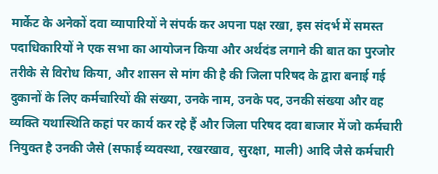मार्केट के अनेकों दवा व्यापारियों ने संपर्क कर अपना पक्ष रखा, इस संदर्भ में समस्त पदाधिकारियों ने एक सभा का आयोजन किया और अर्थदंड लगाने की बात का पुरजोर तरीके से विरोध किया, और शासन से मांग की है की जिला परिषद के द्वारा बनाई गई दुकानों के लिए कर्मचारियों की संख्या, उनके नाम, उनके पद, उनकी संख्या और वह व्यक्ति यथास्थिति कहां पर कार्य कर रहे हैं और जिला परिषद दवा बाजार में जो कर्मचारी नियुक्त है उनकी जैसे (सफाई व्यवस्था, रखरखाव, सुरक्षा, माली) आदि जैसे कर्मचारी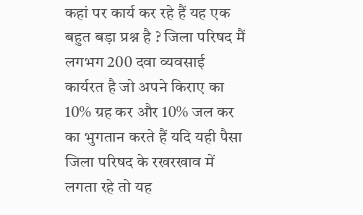कहां पर कार्य कर रहे हैं यह एक बहुत बड़ा प्रश्न है ? जिला परिषद मैं लगभग 200 दवा व्यवसाई कार्यरत है जो अपने किराए का 10% ग्रह कर और 10% जल कर का भुगतान करते हैं यदि यही पैसा जिला परिषद के रखरखाव में लगता रहे तो यह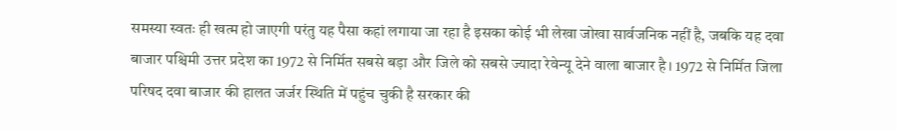समस्या स्वतः ही खत्म हो जाएगी परंतु यह पैसा कहां लगाया जा रहा है इसका कोई भी लेखा जोखा सार्वजनिक नहीं है, जबकि यह दवा बाजार पश्चिमी उत्तर प्रदेश का 1972 से निर्मित सबसे बड़ा और जिले को सबसे ज्यादा रेवेन्यू देने वाला बाजार है। 1972 से निर्मित जिला परिषद दवा बाजार की हालत जर्जर स्थिति में पहुंच चुकी है सरकार की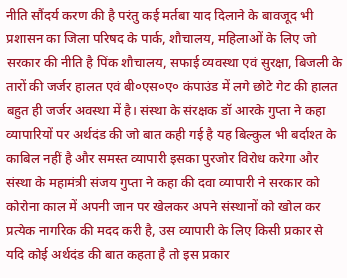नीति सौंदर्य करण की है परंतु कई मर्तबा याद दिलाने के बावजूद भी प्रशासन का जिला परिषद के पार्क, शौचालय, महिलाओं के लिए जो सरकार की नीति है पिंक शौचालय, सफाई व्यवस्था एवं सुरक्षा, बिजली के तारों की जर्जर हालत एवं बी०एस०ए० कंपाउंड में लगे छोटे गेट की हालत बहुत ही जर्जर अवस्था में है। संस्था के संरक्षक डॉ आरके गुप्ता ने कहा व्यापारियों पर अर्थदंड की जो बात कही गई है यह बिल्कुल भी बर्दाश्त के काबिल नहीं है और समस्त व्यापारी इसका पुरजोर विरोध करेगा और संस्था के महामंत्री संजय गुप्ता ने कहा की दवा व्यापारी ने सरकार को कोरोना काल में अपनी जान पर खेलकर अपने संस्थानों को खोल कर प्रत्येक नागरिक की मदद करी है, उस व्यापारी के लिए किसी प्रकार से यदि कोई अर्थदंड की बात कहता है तो इस प्रकार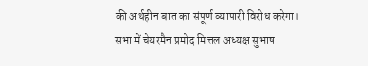की अर्थहीन बात का संपूर्ण व्यापारी विरोध करेगा। सभा में चेयरमैन प्रमोद मित्तल अध्यक्ष सुभाष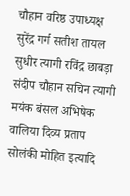चौहान वरिष्ठ उपाध्यक्ष सुरेंद्र गर्ग सतीश तायल सुधीर त्यागी रविंद्र छाबड़ा संदीप चौहान सचिन त्यागी मयंक बंसल अभिषेक वालिया दिव्य प्रताप सोलंकी मोहित इत्यादि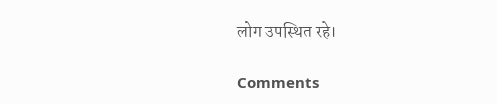लोग उपस्थित रहे।

Comments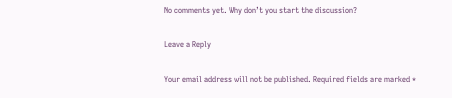No comments yet. Why don’t you start the discussion?

Leave a Reply

Your email address will not be published. Required fields are marked *